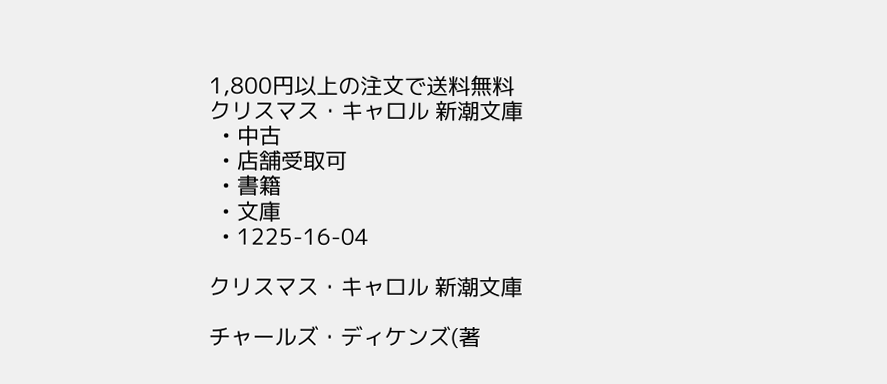1,800円以上の注文で送料無料
クリスマス・キャロル 新潮文庫
  • 中古
  • 店舗受取可
  • 書籍
  • 文庫
  • 1225-16-04

クリスマス・キャロル 新潮文庫

チャールズ・ディケンズ(著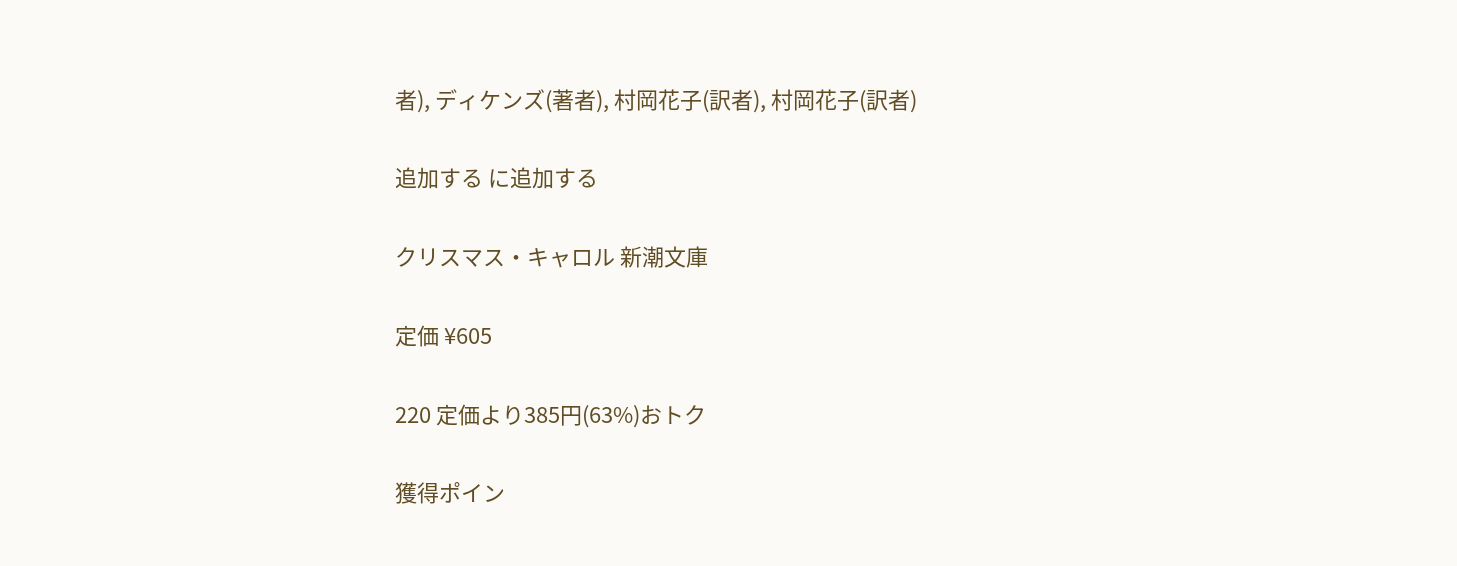者), ディケンズ(著者), 村岡花子(訳者), 村岡花子(訳者)

追加する に追加する

クリスマス・キャロル 新潮文庫

定価 ¥605

220 定価より385円(63%)おトク

獲得ポイン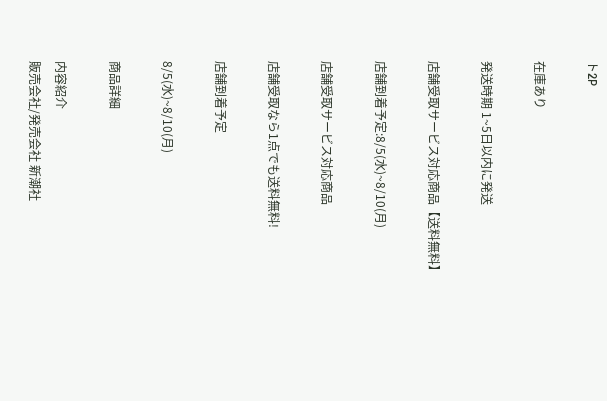ト2P

在庫あり

発送時期 1~5日以内に発送

店舗受取サービス対応商品【送料無料】

店舗到着予定:8/5(水)~8/10(月)

店舗受取サービス対応商品

店舗受取なら1点でも送料無料!

店舗到着予定

8/5(水)~8/10(月)

商品詳細

内容紹介
販売会社/発売会社 新潮社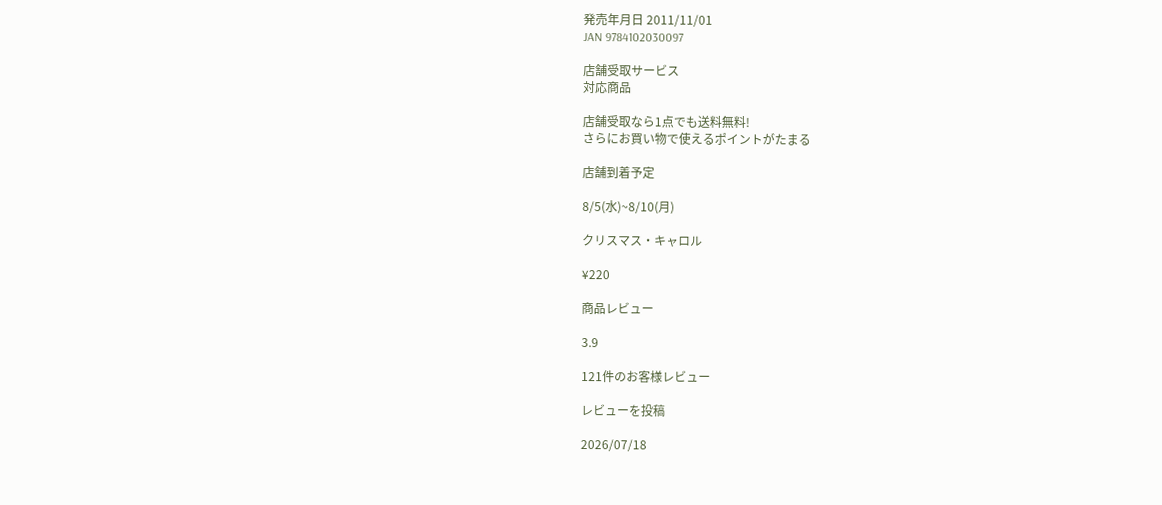発売年月日 2011/11/01
JAN 9784102030097

店舗受取サービス
対応商品

店舗受取なら1点でも送料無料!
さらにお買い物で使えるポイントがたまる

店舗到着予定

8/5(水)~8/10(月)

クリスマス・キャロル

¥220

商品レビュー

3.9

121件のお客様レビュー

レビューを投稿

2026/07/18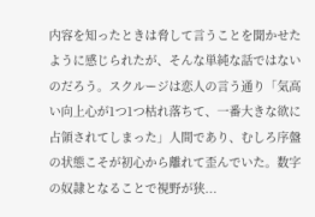内容を知ったときは脅して言うことを聞かせたように感じられたが、そんな単純な話ではないのだろう。スクルージは恋人の言う通り「気高い向上心が1つ1つ枯れ落ちて、一番大きな欲に占領されてしまった」人間であり、むしろ序盤の状態こそが初心から離れて歪んでいた。数字の奴隷となることで視野が狭...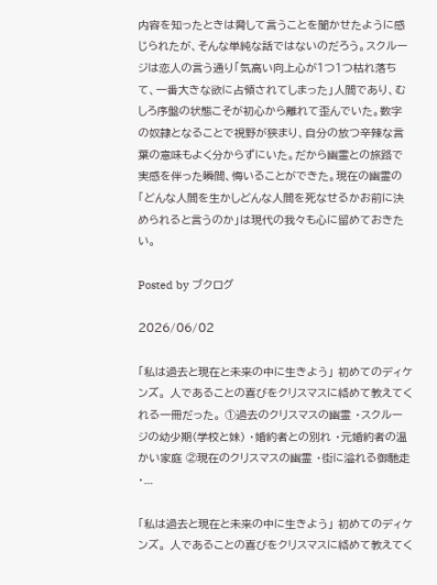内容を知ったときは脅して言うことを聞かせたように感じられたが、そんな単純な話ではないのだろう。スクルージは恋人の言う通り「気高い向上心が1つ1つ枯れ落ちて、一番大きな欲に占領されてしまった」人間であり、むしろ序盤の状態こそが初心から離れて歪んでいた。数字の奴隷となることで視野が狭まり、自分の放つ辛辣な言葉の意味もよく分からずにいた。だから幽霊との旅路で実感を伴った瞬間、悔いることができた。現在の幽霊の「どんな人間を生かしどんな人間を死なせるかお前に決められると言うのか」は現代の我々も心に留めておきたい。

Posted by ブクログ

2026/06/02

「私は過去と現在と未来の中に生きよう」 初めてのディケンズ。 人であることの喜びをクリスマスに絡めて教えてくれる一冊だった。 ①過去のクリスマスの幽霊 ・スクルージの幼少期(学校と妹) ・婚約者との別れ ・元婚約者の温かい家庭 ②現在のクリスマスの幽霊 ・街に溢れる御馳走 ・...

「私は過去と現在と未来の中に生きよう」 初めてのディケンズ。 人であることの喜びをクリスマスに絡めて教えてく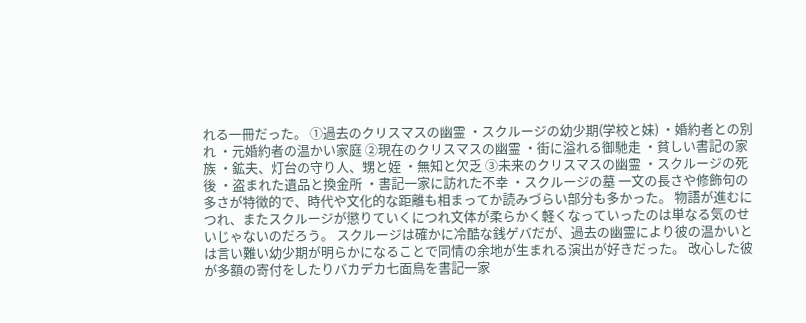れる一冊だった。 ①過去のクリスマスの幽霊 ・スクルージの幼少期(学校と妹) ・婚約者との別れ ・元婚約者の温かい家庭 ②現在のクリスマスの幽霊 ・街に溢れる御馳走 ・貧しい書記の家族 ・鉱夫、灯台の守り人、甥と姪 ・無知と欠乏 ③未来のクリスマスの幽霊 ・スクルージの死後 ・盗まれた遺品と換金所 ・書記一家に訪れた不幸 ・スクルージの墓 一文の長さや修飾句の多さが特徴的で、時代や文化的な距離も相まってか読みづらい部分も多かった。 物語が進むにつれ、またスクルージが懲りていくにつれ文体が柔らかく軽くなっていったのは単なる気のせいじゃないのだろう。 スクルージは確かに冷酷な銭ゲバだが、過去の幽霊により彼の温かいとは言い難い幼少期が明らかになることで同情の余地が生まれる演出が好きだった。 改心した彼が多額の寄付をしたりバカデカ七面鳥を書記一家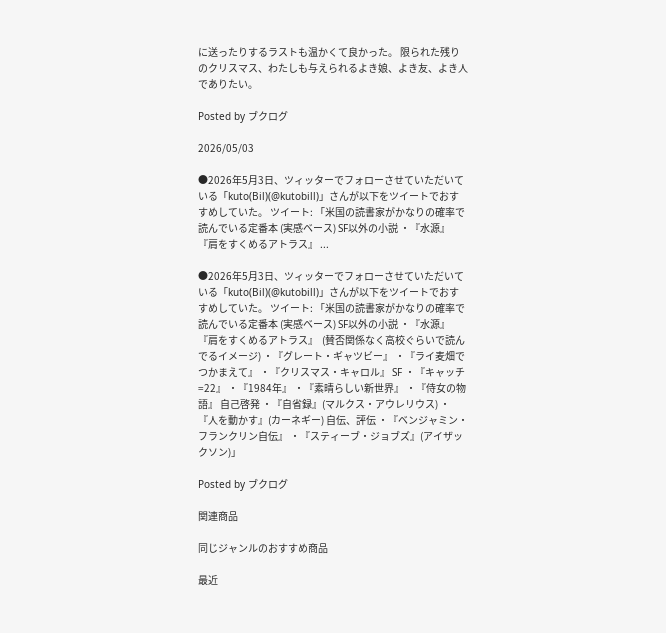に送ったりするラストも温かくて良かった。 限られた残りのクリスマス、わたしも与えられるよき娘、よき友、よき人でありたい。

Posted by ブクログ

2026/05/03

●2026年5月3日、ツィッターでフォローさせていただいている「kuto(Bil)(@kutobill)」さんが以下をツイートでおすすめしていた。 ツイート: 「米国の読書家がかなりの確率で読んでいる定番本 (実感ベース) SF以外の小説 ・『水源』『肩をすくめるアトラス』 ...

●2026年5月3日、ツィッターでフォローさせていただいている「kuto(Bil)(@kutobill)」さんが以下をツイートでおすすめしていた。 ツイート: 「米国の読書家がかなりの確率で読んでいる定番本 (実感ベース) SF以外の小説 ・『水源』『肩をすくめるアトラス』  (賛否関係なく高校ぐらいで読んでるイメージ) ・『グレート・ギャツビー』 ・『ライ麦畑でつかまえて』 ・『クリスマス・キャロル』 SF ・『キャッチ=22』 ・『1984年』 ・『素晴らしい新世界』 ・『侍女の物語』 自己啓発 ・『自省録』(マルクス・アウレリウス) ・『人を動かす』(カーネギー) 自伝、評伝 ・『ベンジャミン・フランクリン自伝』 ・『スティーブ・ジョブズ』(アイザックソン)」

Posted by ブクログ

関連商品

同じジャンルのおすすめ商品

最近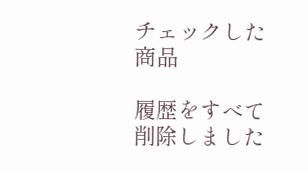チェックした商品

履歴をすべて削除しました